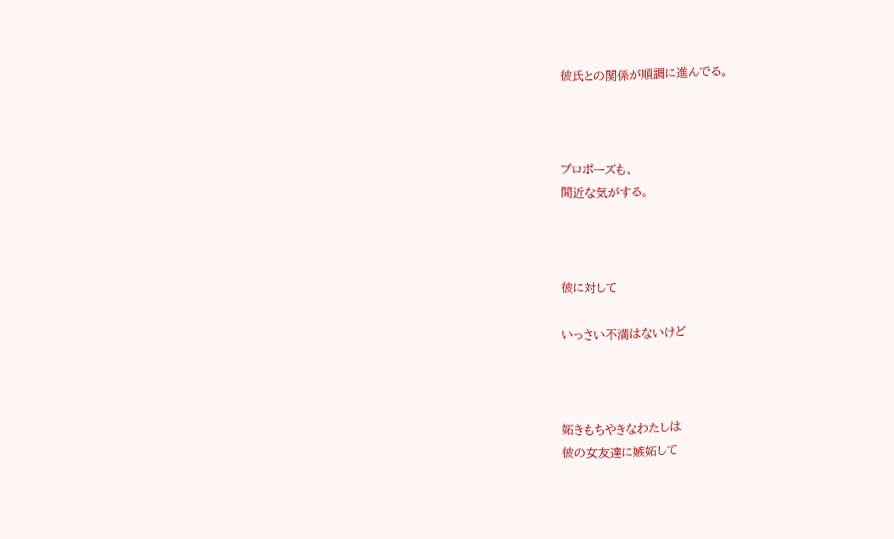彼氏との関係が順調に進んでる。



プロポーズも、
間近な気がする。



彼に対して

いっさい不満はないけど



妬きもちやきなわたしは
彼の女友達に嫉妬して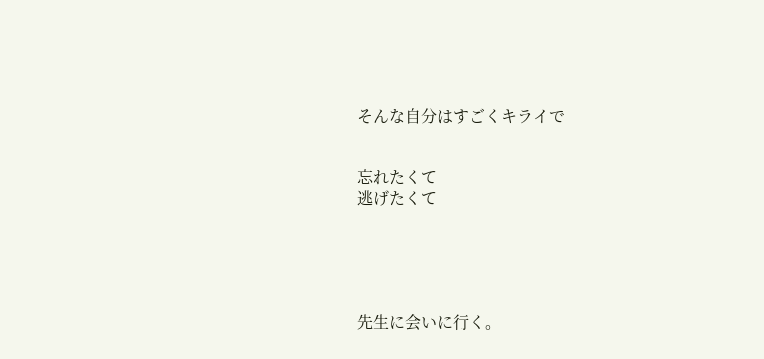そんな自分はすごくキライで


忘れたくて
逃げたくて





先生に会いに行く。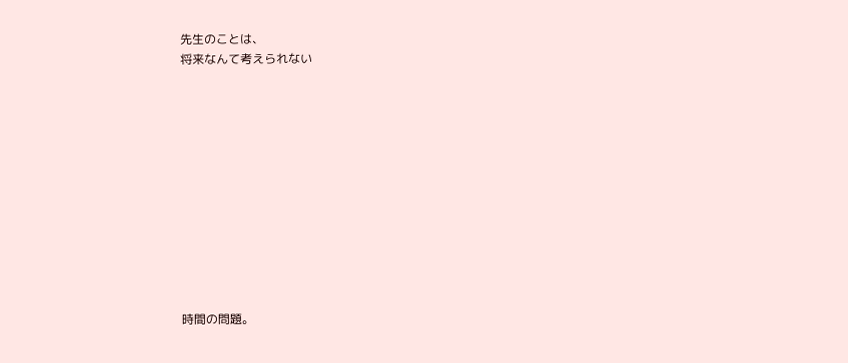先生のことは、
将来なんて考えられない












時間の問題。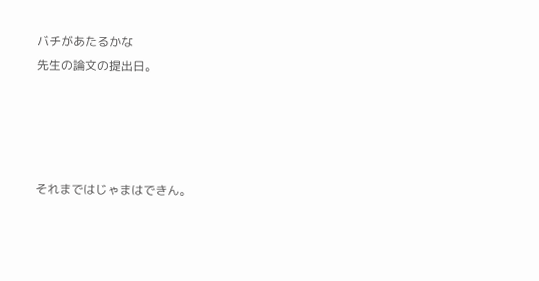バチがあたるかな
先生の論文の提出日。




それまではじゃまはできん。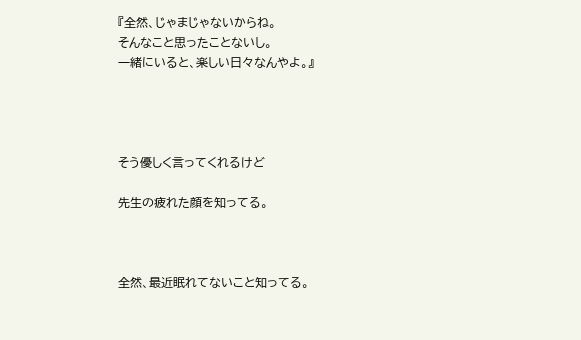『全然、じゃまじゃないからね。
そんなこと思ったことないし。
一緒にいると、楽しい日々なんやよ。』




そう優しく言ってくれるけど

先生の疲れた顔を知ってる。



全然、最近眠れてないこと知ってる。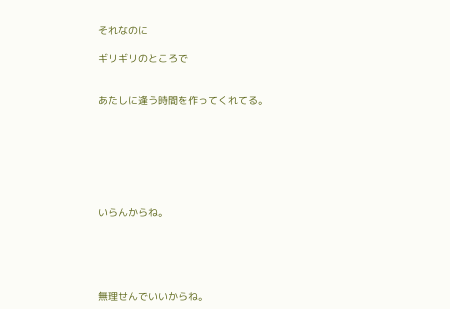それなのに

ギリギリのところで


あたしに逢う時間を作ってくれてる。







いらんからね。





無理せんでいいからね。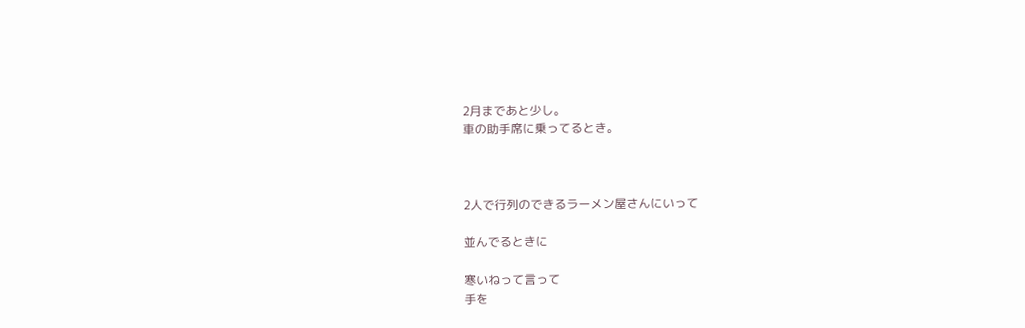2月まであと少し。
車の助手席に乗ってるとき。



2人で行列のできるラーメン屋さんにいって

並んでるときに

寒いねって言って
手を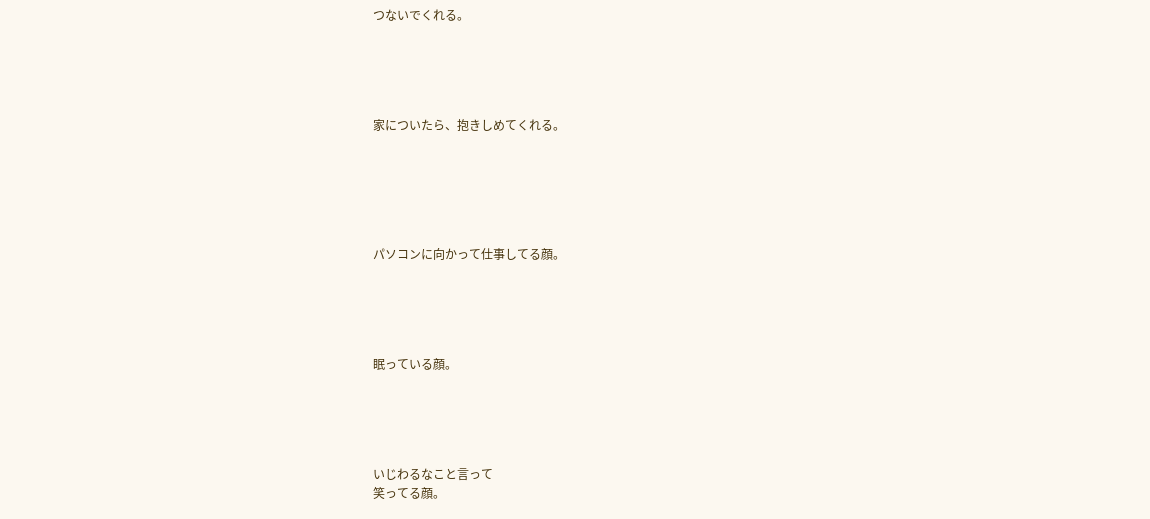つないでくれる。





家についたら、抱きしめてくれる。






パソコンに向かって仕事してる顔。





眠っている顔。





いじわるなこと言って
笑ってる顔。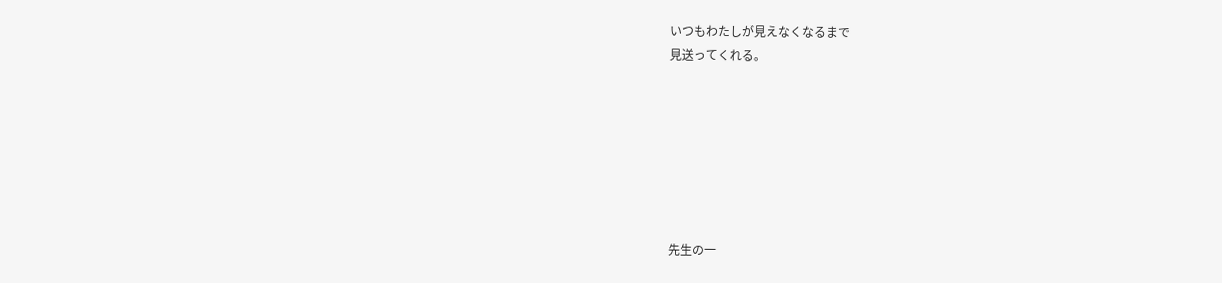いつもわたしが見えなくなるまで
見送ってくれる。







先生の一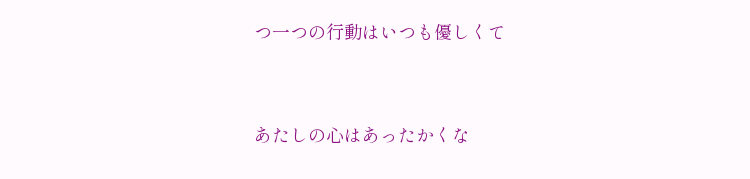つ一つの行動はいつも優しくて


あたしの心はあったかくな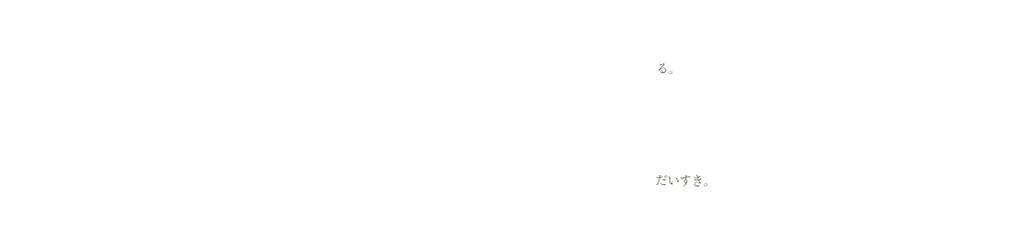る。




だいすき。